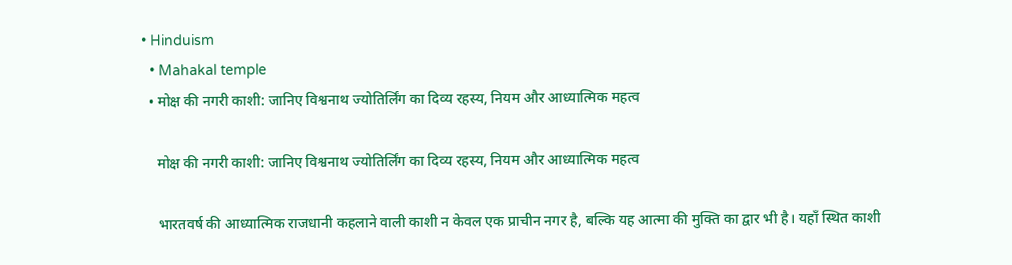• Hinduism
  • Mahakal temple
  • मोक्ष की नगरी काशी: जानिए विश्वनाथ ज्योतिर्लिंग का दिव्य रहस्य, नियम और आध्यात्मिक महत्व

    मोक्ष की नगरी काशी: जानिए विश्वनाथ ज्योतिर्लिंग का दिव्य रहस्य, नियम और आध्यात्मिक महत्व

    भारतवर्ष की आध्यात्मिक राजधानी कहलाने वाली काशी न केवल एक प्राचीन नगर है, बल्कि यह आत्मा की मुक्ति का द्वार भी है। यहाँ स्थित काशी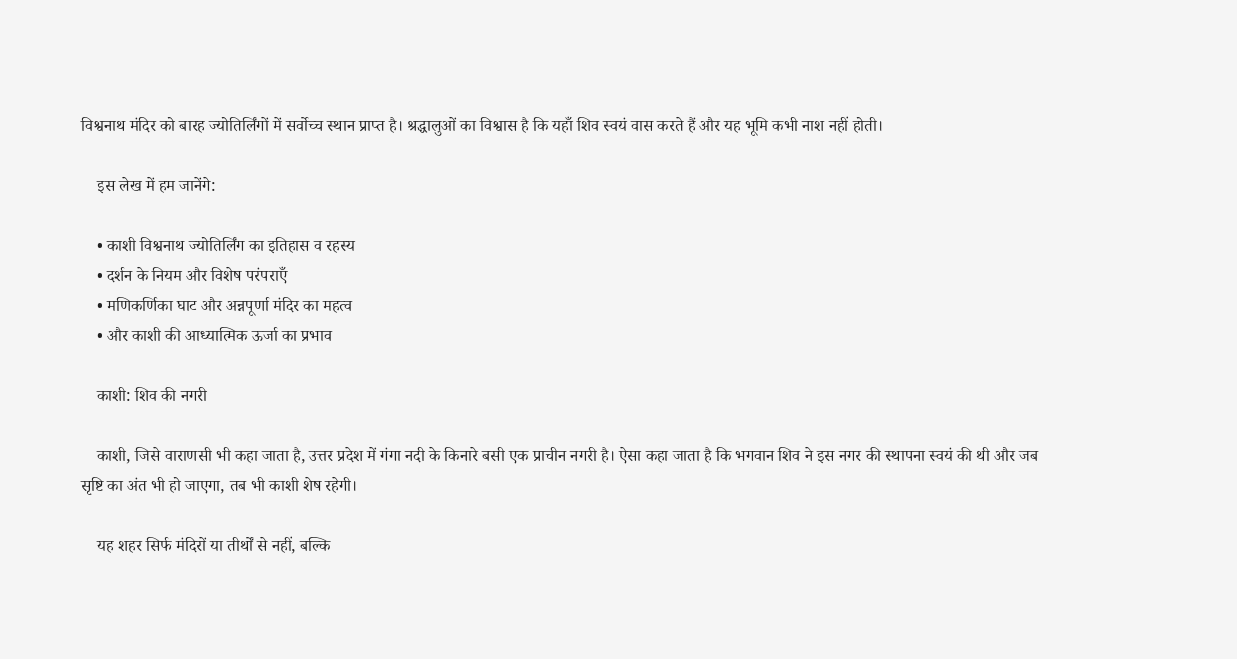विश्वनाथ मंदिर को बारह ज्योतिर्लिंगों में सर्वोच्च स्थान प्राप्त है। श्रद्धालुओं का विश्वास है कि यहाँ शिव स्वयं वास करते हैं और यह भूमि कभी नाश नहीं होती।

    इस लेख में हम जानेंगे:

    • काशी विश्वनाथ ज्योतिर्लिंग का इतिहास व रहस्य
    • दर्शन के नियम और विशेष परंपराएँ
    • मणिकर्णिका घाट और अन्नपूर्णा मंदिर का महत्व
    • और काशी की आध्यात्मिक ऊर्जा का प्रभाव

    काशी: शिव की नगरी

    काशी, जिसे वाराणसी भी कहा जाता है, उत्तर प्रदेश में गंगा नदी के किनारे बसी एक प्राचीन नगरी है। ऐसा कहा जाता है कि भगवान शिव ने इस नगर की स्थापना स्वयं की थी और जब सृष्टि का अंत भी हो जाएगा, तब भी काशी शेष रहेगी।

    यह शहर सिर्फ मंदिरों या तीर्थों से नहीं, बल्कि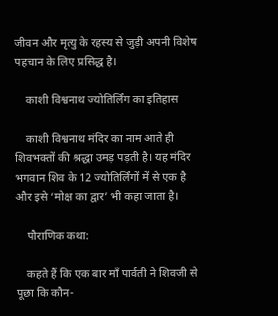जीवन और मृत्यु के रहस्य से जुड़ी अपनी विशेष पहचान के लिए प्रसिद्ध है।

    काशी विश्वनाथ ज्योतिर्लिंग का इतिहास

    काशी विश्वनाथ मंदिर का नाम आते ही शिवभक्तों की श्रद्धा उमड़ पड़ती है। यह मंदिर भगवान शिव के 12 ज्योतिर्लिंगों में से एक है और इसे ‘मोक्ष का द्वार’ भी कहा जाता है।

    पौराणिक कथा:

    कहते हैं कि एक बार माँ पार्वती ने शिवजी से पूछा कि कौन-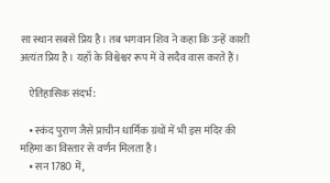सा स्थान सबसे प्रिय है। तब भगवान शिव ने कहा कि उन्हें काशी अत्यंत प्रिय है। यहाँ के विश्वेश्वर रूप में वे सदैव वास करते हैं।

    ऐतिहासिक संदर्भ:

    • स्कंद पुराण जैसे प्राचीन धार्मिक ग्रंथों में भी इस मंदिर की महिमा का विस्तार से वर्णन मिलता है।
    • सन 1780 में,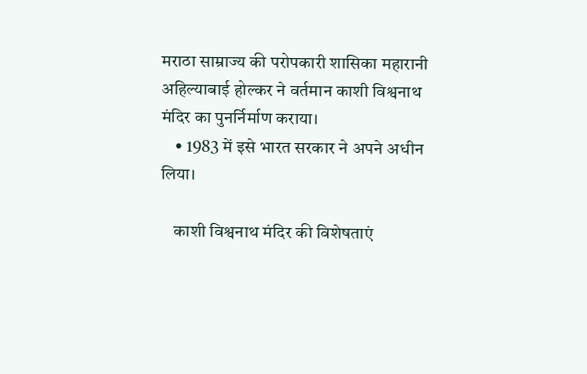मराठा साम्राज्य की परोपकारी शासिका महारानी अहिल्याबाई होल्कर ने वर्तमान काशी विश्वनाथ मंदिर का पुनर्निर्माण कराया।
    • 1983 में इसे भारत सरकार ने अपने अधीन लिया।

    काशी विश्वनाथ मंदिर की विशेषताएं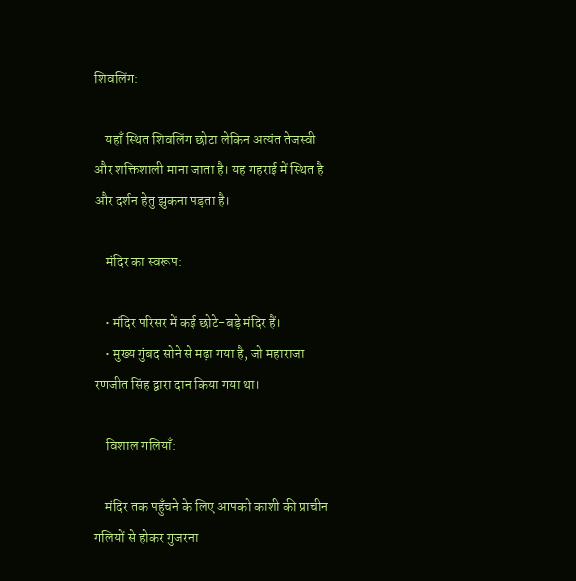शिवलिंग:

    यहाँ स्थित शिवलिंग छोटा लेकिन अत्यंत तेजस्वी और शक्तिशाली माना जाता है। यह गहराई में स्थित है और दर्शन हेतु झुकना पड़ता है।

    मंदिर का स्वरूप:

    • मंदिर परिसर में कई छोटे-बड़े मंदिर हैं।
    • मुख्य गुंबद सोने से मढ़ा गया है, जो महाराजा रणजीत सिंह द्वारा दान किया गया था।

    विशाल गलियाँ:

    मंदिर तक पहुँचने के लिए आपको काशी की प्राचीन गलियों से होकर गुजरना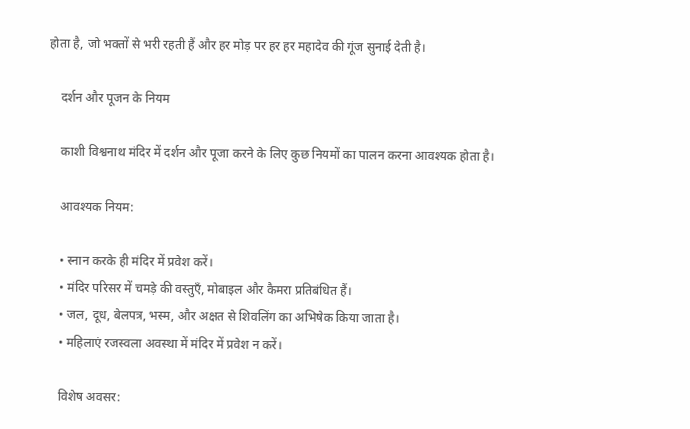होता है, जो भक्तों से भरी रहती हैं और हर मोड़ पर हर हर महादेव की गूंज सुनाई देती है।

    दर्शन और पूजन के नियम

    काशी विश्वनाथ मंदिर में दर्शन और पूजा करने के लिए कुछ नियमों का पालन करना आवश्यक होता है।

    आवश्यक नियम:

    • स्नान करके ही मंदिर में प्रवेश करें।
    • मंदिर परिसर में चमड़े की वस्तुएँ, मोबाइल और कैमरा प्रतिबंधित हैं।
    • जल, दूध, बेलपत्र, भस्म, और अक्षत से शिवलिंग का अभिषेक किया जाता है।
    • महिलाएं रजस्वला अवस्था में मंदिर में प्रवेश न करें।

    विशेष अवसर: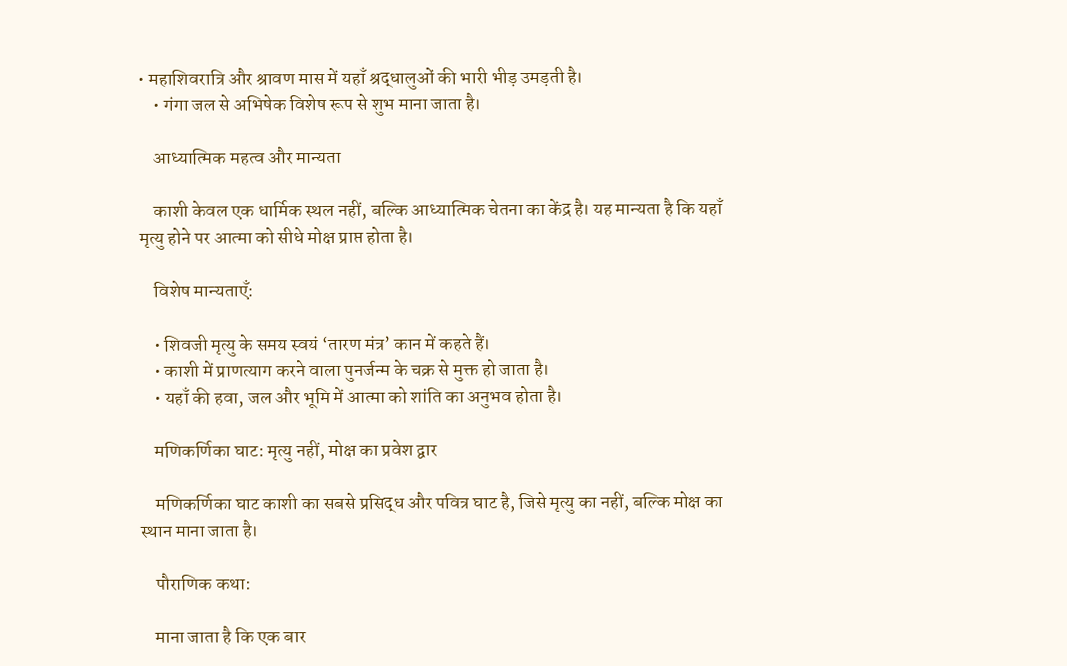• महाशिवरात्रि और श्रावण मास में यहाँ श्रद्धालुओं की भारी भीड़ उमड़ती है।
    • गंगा जल से अभिषेक विशेष रूप से शुभ माना जाता है।

    आध्यात्मिक महत्व और मान्यता

    काशी केवल एक धार्मिक स्थल नहीं, बल्कि आध्यात्मिक चेतना का केंद्र है। यह मान्यता है कि यहाँ मृत्यु होने पर आत्मा को सीधे मोक्ष प्राप्त होता है।

    विशेष मान्यताएँ:

    • शिवजी मृत्यु के समय स्वयं ‘तारण मंत्र’ कान में कहते हैं।
    • काशी में प्राणत्याग करने वाला पुनर्जन्म के चक्र से मुक्त हो जाता है।
    • यहाँ की हवा, जल और भूमि में आत्मा को शांति का अनुभव होता है।

    मणिकर्णिका घाट: मृत्यु नहीं, मोक्ष का प्रवेश द्वार

    मणिकर्णिका घाट काशी का सबसे प्रसिद्ध और पवित्र घाट है, जिसे मृत्यु का नहीं, बल्कि मोक्ष का स्थान माना जाता है।

    पौराणिक कथा:

    माना जाता है कि एक बार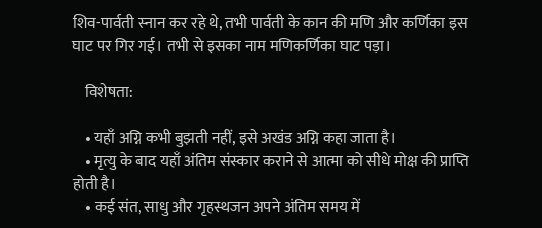शिव-पार्वती स्नान कर रहे थे, तभी पार्वती के कान की मणि और कर्णिका इस घाट पर गिर गई। तभी से इसका नाम मणिकर्णिका घाट पड़ा।

    विशेषता:

    • यहाँ अग्नि कभी बुझती नहीं, इसे अखंड अग्नि कहा जाता है।
    • मृत्यु के बाद यहाँ अंतिम संस्कार कराने से आत्मा को सीधे मोक्ष की प्राप्ति होती है।
    • कई संत, साधु और गृहस्थजन अपने अंतिम समय में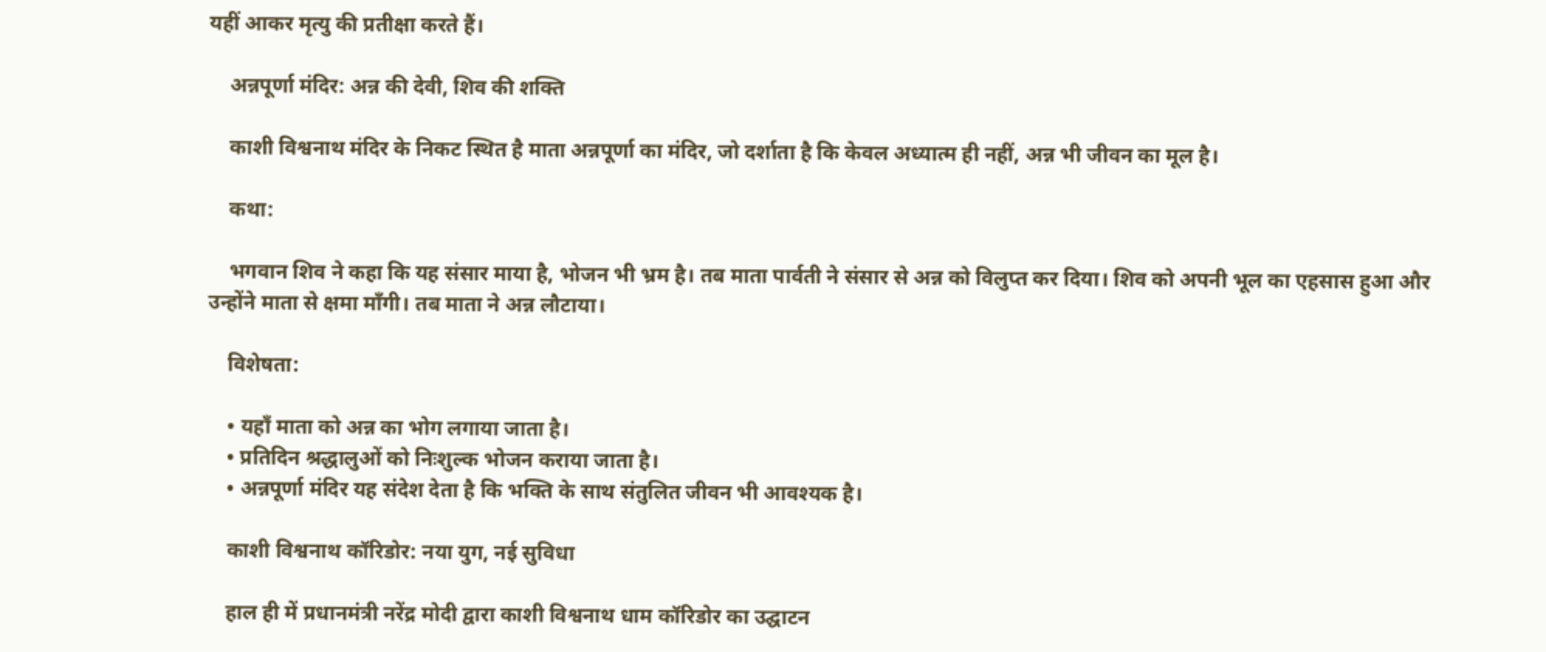यहीं आकर मृत्यु की प्रतीक्षा करते हैं।

    अन्नपूर्णा मंदिर: अन्न की देवी, शिव की शक्ति

    काशी विश्वनाथ मंदिर के निकट स्थित है माता अन्नपूर्णा का मंदिर, जो दर्शाता है कि केवल अध्यात्म ही नहीं, अन्न भी जीवन का मूल है।

    कथा:

    भगवान शिव ने कहा कि यह संसार माया है, भोजन भी भ्रम है। तब माता पार्वती ने संसार से अन्न को विलुप्त कर दिया। शिव को अपनी भूल का एहसास हुआ और उन्होंने माता से क्षमा माँगी। तब माता ने अन्न लौटाया।

    विशेषता:

    • यहाँ माता को अन्न का भोग लगाया जाता है।
    • प्रतिदिन श्रद्धालुओं को निःशुल्क भोजन कराया जाता है।
    • अन्नपूर्णा मंदिर यह संदेश देता है कि भक्ति के साथ संतुलित जीवन भी आवश्यक है।

    काशी विश्वनाथ कॉरिडोर: नया युग, नई सुविधा

    हाल ही में प्रधानमंत्री नरेंद्र मोदी द्वारा काशी विश्वनाथ धाम कॉरिडोर का उद्घाटन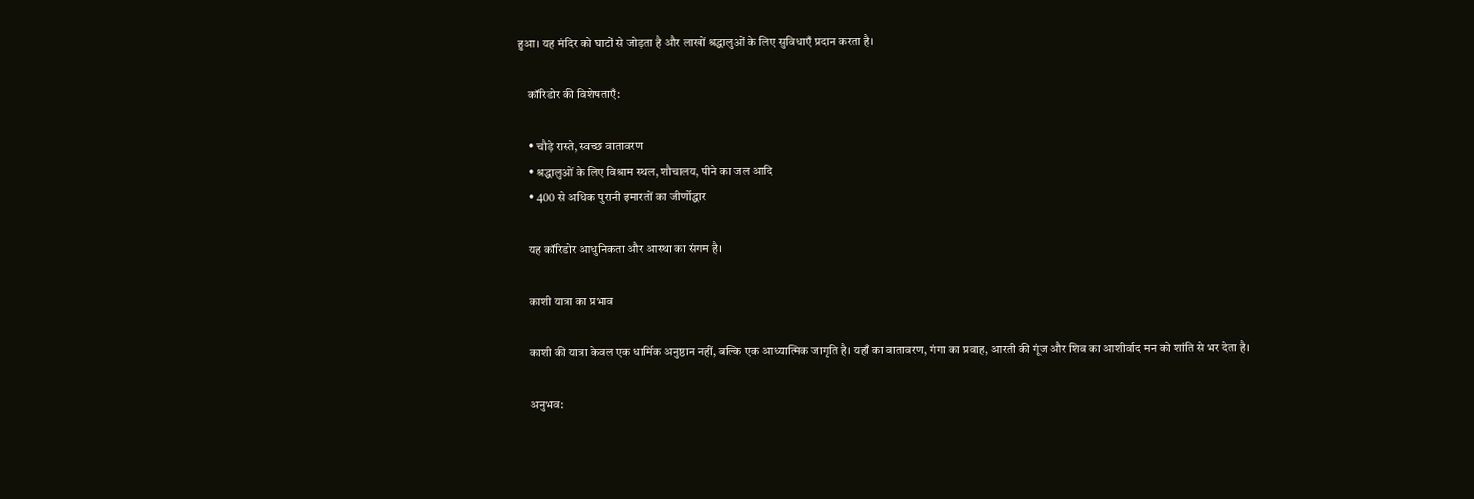हुआ। यह मंदिर को घाटों से जोड़ता है और लाखों श्रद्धालुओं के लिए सुविधाएँ प्रदान करता है।

    कॉरिडोर की विशेषताएँ:

    • चौड़े रास्ते, स्वच्छ वातावरण
    • श्रद्धालुओं के लिए विश्राम स्थल, शौचालय, पीने का जल आदि
    • 400 से अधिक पुरानी इमारतों का जीर्णोद्धार

    यह कॉरिडोर आधुनिकता और आस्था का संगम है।

    काशी यात्रा का प्रभाव

    काशी की यात्रा केवल एक धार्मिक अनुष्ठान नहीं, बल्कि एक आध्यात्मिक जागृति है। यहाँ का वातावरण, गंगा का प्रवाह, आरती की गूंज और शिव का आशीर्वाद मन को शांति से भर देता है।

    अनुभव: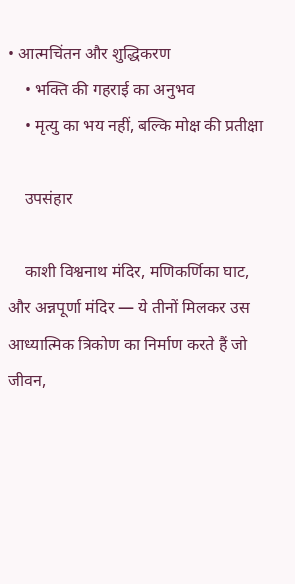• आत्मचिंतन और शुद्धिकरण
    • भक्ति की गहराई का अनुभव
    • मृत्यु का भय नहीं, बल्कि मोक्ष की प्रतीक्षा

    उपसंहार

    काशी विश्वनाथ मंदिर, मणिकर्णिका घाट, और अन्नपूर्णा मंदिर — ये तीनों मिलकर उस आध्यात्मिक त्रिकोण का निर्माण करते हैं जो जीवन,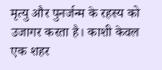मृत्यु और पुनर्जन्म के रहस्य को उजागर करता है। काशी केवल एक शहर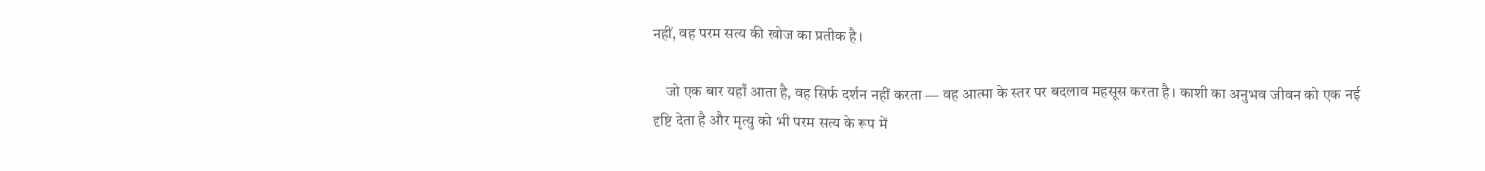नहीं, वह परम सत्य की खोज का प्रतीक है।

    जो एक बार यहाँ आता है, वह सिर्फ दर्शन नहीं करता — वह आत्मा के स्तर पर बदलाव महसूस करता है। काशी का अनुभव जीवन को एक नई दृष्टि देता है और मृत्यु को भी परम सत्य के रूप में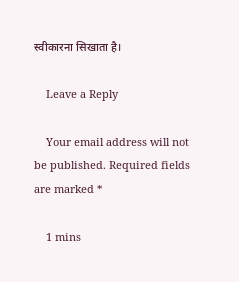स्वीकारना सिखाता है।

    Leave a Reply

    Your email address will not be published. Required fields are marked *

    1 mins